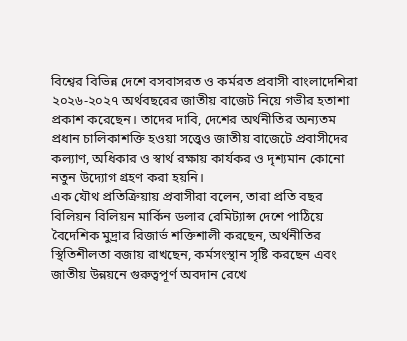বিশ্বের বিভিন্ন দেশে বসবাসরত ও কর্মরত প্রবাসী বাংলাদেশিরা ২০২৬-২০২৭ অর্থবছরের জাতীয় বাজেট নিয়ে গভীর হতাশা প্রকাশ করেছেন। তাদের দাবি, দেশের অর্থনীতির অন্যতম প্রধান চালিকাশক্তি হওয়া সত্ত্বেও জাতীয় বাজেটে প্রবাসীদের কল্যাণ, অধিকার ও স্বার্থ রক্ষায় কার্যকর ও দৃশ্যমান কোনো নতুন উদ্যোগ গ্রহণ করা হয়নি।
এক যৌথ প্রতিক্রিয়ায় প্রবাসীরা বলেন, তারা প্রতি বছর বিলিয়ন বিলিয়ন মার্কিন ডলার রেমিট্যান্স দেশে পাঠিয়ে বৈদেশিক মুদ্রার রিজার্ভ শক্তিশালী করছেন, অর্থনীতির স্থিতিশীলতা বজায় রাখছেন, কর্মসংস্থান সৃষ্টি করছেন এবং জাতীয় উন্নয়নে গুরুত্বপূর্ণ অবদান রেখে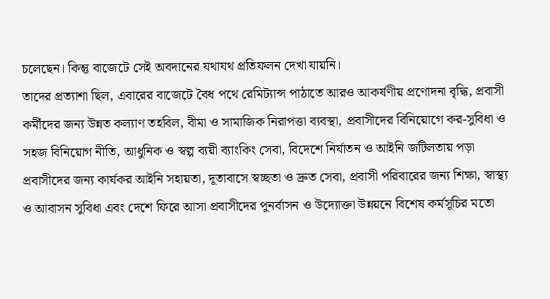চলেছেন। কিন্তু বাজেটে সেই অবদানের যথাযথ প্রতিফলন দেখা যায়নি।
তাদের প্রত্যাশা ছিল, এবারের বাজেটে বৈধ পথে রেমিট্যান্স পাঠাতে আরও আকর্ষণীয় প্রণোদনা বৃদ্ধি, প্রবাসী কর্মীদের জন্য উন্নত কল্যাণ তহবিল, বীমা ও সামাজিক নিরাপত্তা ব্যবস্থা, প্রবাসীদের বিনিয়োগে কর-সুবিধা ও সহজ বিনিয়োগ নীতি, আধুনিক ও স্বল্প ব্যয়ী ব্যাংকিং সেবা, বিদেশে নির্যাতন ও আইনি জটিলতায় পড়া প্রবাসীদের জন্য কার্যকর আইনি সহায়তা, দূতাবাসে স্বচ্ছতা ও দ্রুত সেবা, প্রবাসী পরিবারের জন্য শিক্ষা, স্বাস্থ্য ও আবাসন সুবিধা এবং দেশে ফিরে আসা প্রবাসীদের পুনর্বাসন ও উদ্যোক্তা উন্নয়নে বিশেষ কর্মসূচির মতো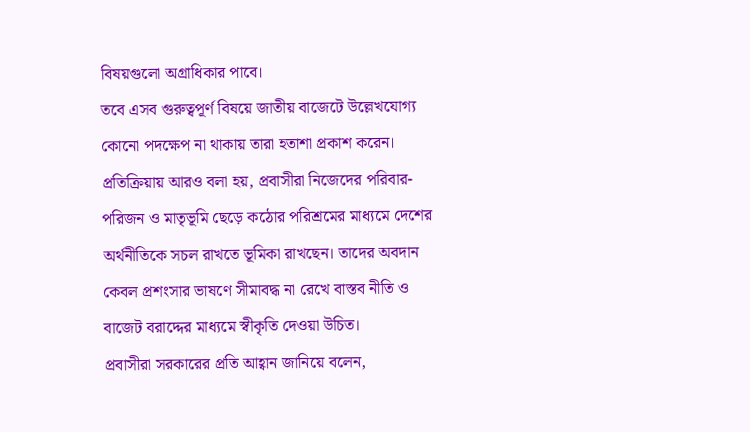বিষয়গুলো অগ্রাধিকার পাবে।
তবে এসব গুরুত্বপূর্ণ বিষয়ে জাতীয় বাজেটে উল্লেখযোগ্য কোনো পদক্ষেপ না থাকায় তারা হতাশা প্রকাশ করেন।
প্রতিক্রিয়ায় আরও বলা হয়, প্রবাসীরা নিজেদের পরিবার-পরিজন ও মাতৃভূমি ছেড়ে কঠোর পরিশ্রমের মাধ্যমে দেশের অর্থনীতিকে সচল রাখতে ভূমিকা রাখছেন। তাদের অবদান কেবল প্রশংসার ভাষণে সীমাবদ্ধ না রেখে বাস্তব নীতি ও বাজেট বরাদ্দের মাধ্যমে স্বীকৃতি দেওয়া উচিত।
প্রবাসীরা সরকারের প্রতি আহ্বান জানিয়ে বলেন,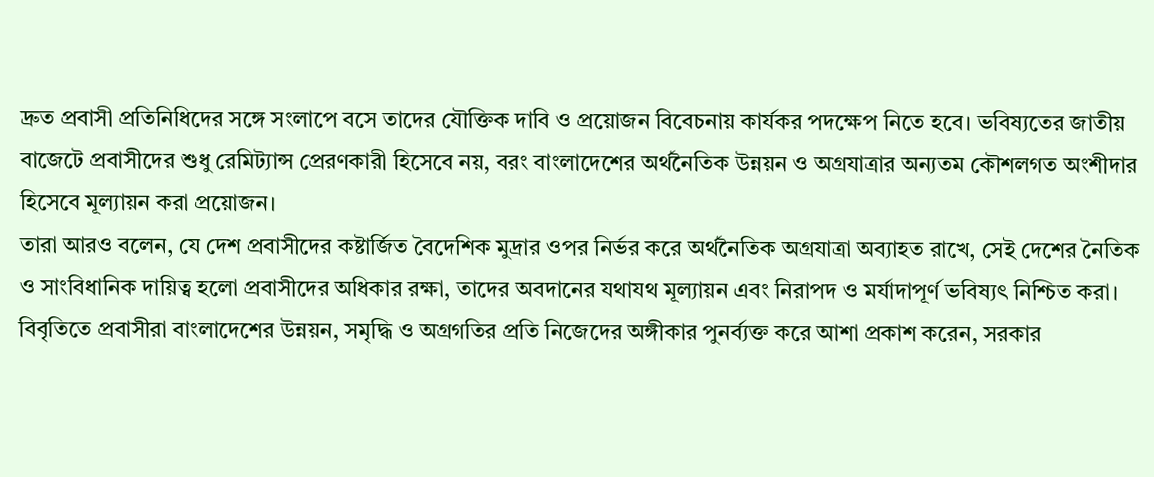দ্রুত প্রবাসী প্রতিনিধিদের সঙ্গে সংলাপে বসে তাদের যৌক্তিক দাবি ও প্রয়োজন বিবেচনায় কার্যকর পদক্ষেপ নিতে হবে। ভবিষ্যতের জাতীয় বাজেটে প্রবাসীদের শুধু রেমিট্যান্স প্রেরণকারী হিসেবে নয়, বরং বাংলাদেশের অর্থনৈতিক উন্নয়ন ও অগ্রযাত্রার অন্যতম কৌশলগত অংশীদার হিসেবে মূল্যায়ন করা প্রয়োজন।
তারা আরও বলেন, যে দেশ প্রবাসীদের কষ্টার্জিত বৈদেশিক মুদ্রার ওপর নির্ভর করে অর্থনৈতিক অগ্রযাত্রা অব্যাহত রাখে, সেই দেশের নৈতিক ও সাংবিধানিক দায়িত্ব হলো প্রবাসীদের অধিকার রক্ষা, তাদের অবদানের যথাযথ মূল্যায়ন এবং নিরাপদ ও মর্যাদাপূর্ণ ভবিষ্যৎ নিশ্চিত করা।
বিবৃতিতে প্রবাসীরা বাংলাদেশের উন্নয়ন, সমৃদ্ধি ও অগ্রগতির প্রতি নিজেদের অঙ্গীকার পুনর্ব্যক্ত করে আশা প্রকাশ করেন, সরকার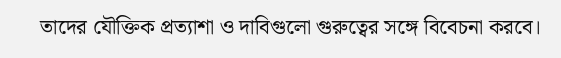তাদের যৌক্তিক প্রত্যাশা ও দাবিগুলো গুরুত্বের সঙ্গে বিবেচনা করবে।